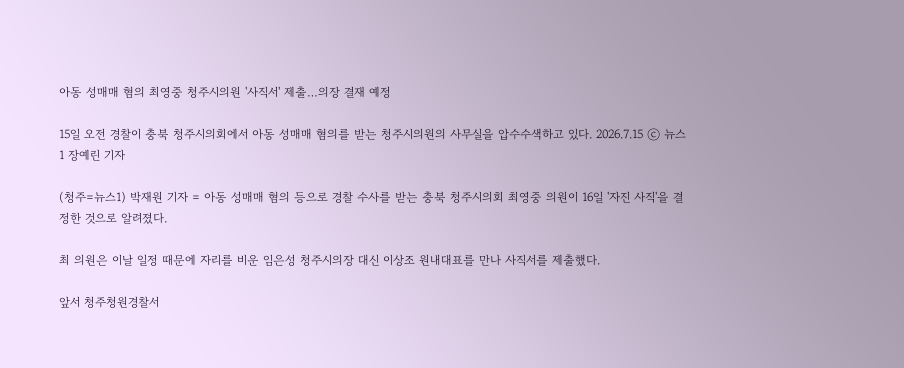아동 성매매 혐의 최영중 청주시의원 '사직서' 제출…의장 결재 예정

15일 오전 경찰이 충북 청주시의회에서 아동 성매매 혐의를 받는 청주시의원의 사무실을 압수수색하고 있다. 2026.7.15 ⓒ 뉴스1 장예린 기자

(청주=뉴스1) 박재원 기자 = 아동 성매매 혐의 등으로 경찰 수사를 받는 충북 청주시의회 최영중 의원이 16일 '자진 사직'을 결정한 것으로 알려졌다.

최 의원은 이날 일정 때문에 자리를 비운 임은성 청주시의장 대신 이상조 원내대표를 만나 사직서를 제출했다.

앞서 청주청원경찰서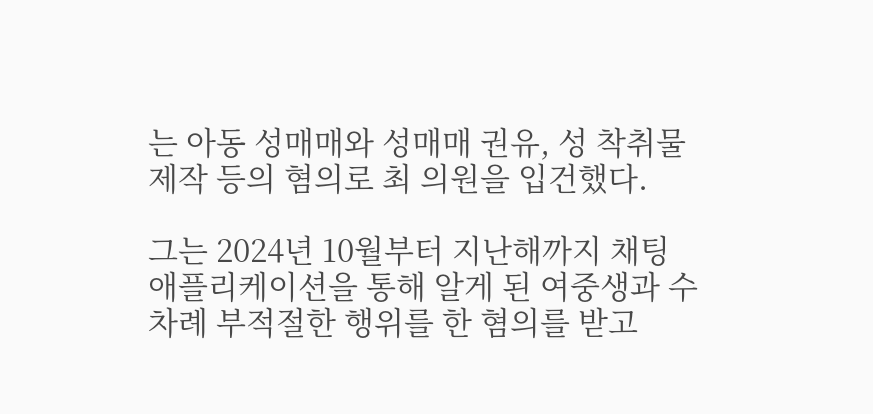는 아동 성매매와 성매매 권유, 성 착취물 제작 등의 혐의로 최 의원을 입건했다.

그는 2024년 10월부터 지난해까지 채팅 애플리케이션을 통해 알게 된 여중생과 수차례 부적절한 행위를 한 혐의를 받고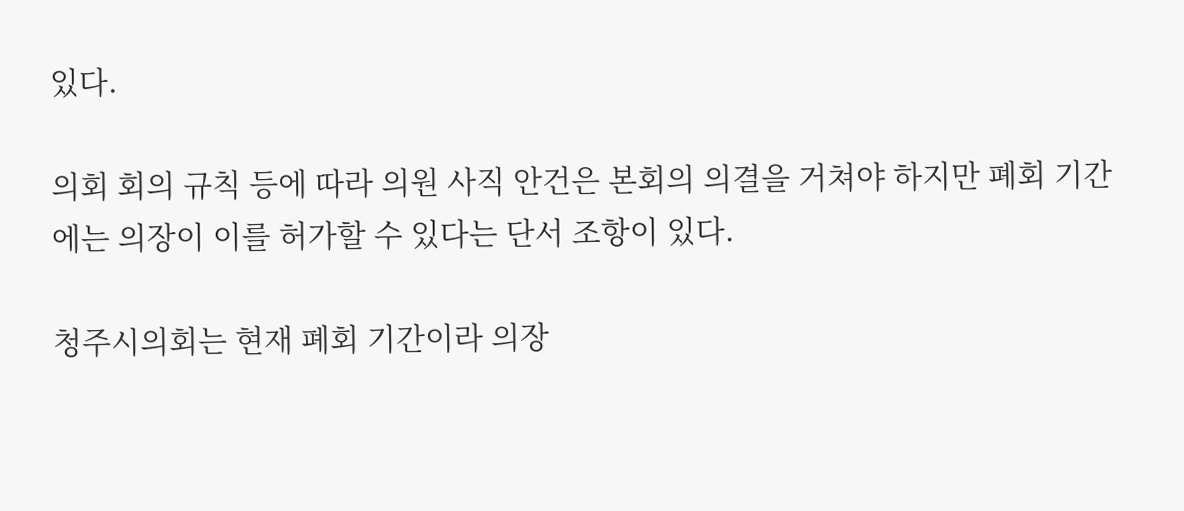있다.

의회 회의 규칙 등에 따라 의원 사직 안건은 본회의 의결을 거쳐야 하지만 폐회 기간에는 의장이 이를 허가할 수 있다는 단서 조항이 있다.

청주시의회는 현재 폐회 기간이라 의장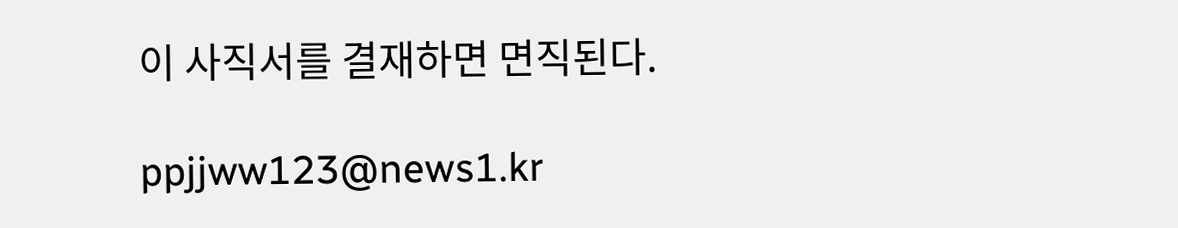이 사직서를 결재하면 면직된다.

ppjjww123@news1.kr